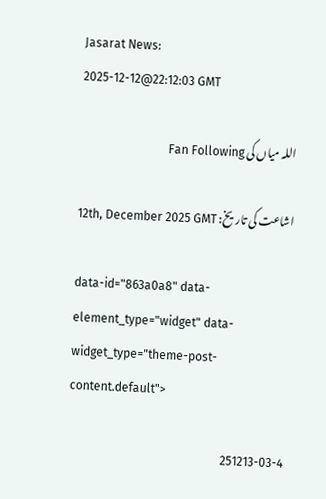Jasarat News:
2025-12-12@22:12:03 GMT

اللہ میاں کی Fan Following

اشاعت کی تاریخ: 12th, December 2025 GMT

data-id="863a0a8" data-element_type="widget" data-widget_type="theme-post-content.default">

251213-03-4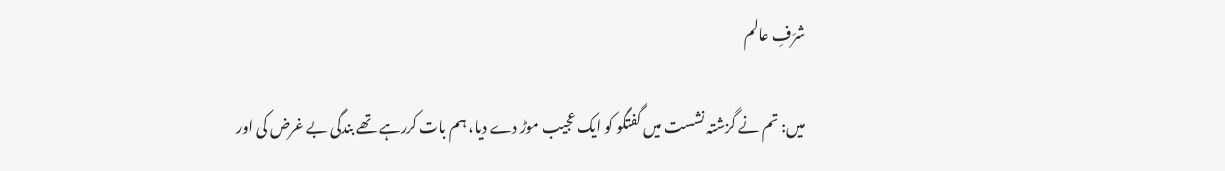شرَفِ عالم

میں: تم نے گزشتہ نشست میں گفتگو کو ایک عجیب موڑ دے دیا، ہم بات کررہے تھے بندگی بے غرض کی اور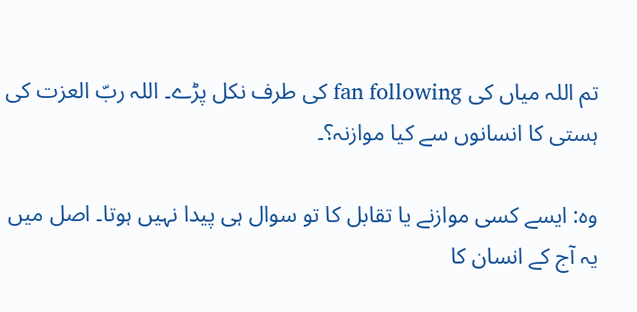تم اللہ میاں کی fan following کی طرف نکل پڑے۔ اللہ ربّ العزت کی ہستی کا انسانوں سے کیا موازنہ؟۔

وہ: ایسے کسی موازنے یا تقابل کا تو سوال ہی پیدا نہیں ہوتا۔ اصل میں یہ آج کے انسان کا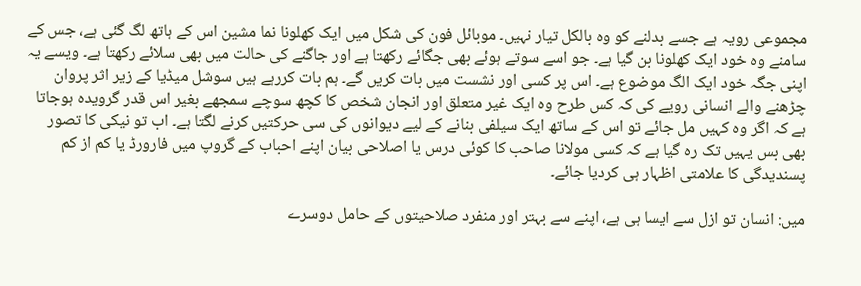مجموعی رویہ ہے جسے بدلنے کو وہ بالکل تیار نہیں۔ موبائل فون کی شکل میں ایک کھلونا نما مشین اس کے ہاتھ لگ گئی ہے، جس کے سامنے وہ خود ایک کھلونا بن گیا ہے۔ جو اسے سوتے ہوئے بھی جگائے رکھتا ہے اور جاگنے کی حالت میں بھی سلائے رکھتا ہے۔ ویسے یہ اپنی جگہ خود ایک الگ موضوع ہے۔ اس پر کسی اور نشست میں بات کریں گے۔ ہم بات کررہے ہیں سوشل میڈیا کے زیر اثر پروان چڑھنے والے انسانی رویے کی کہ کس طرح وہ ایک غیر متعلق اور انجان شخص کا کچھ سوچے سمجھے بغیر اس قدر گرویدہ ہوجاتا ہے کہ اگر وہ کہیں مل جائے تو اس کے ساتھ ایک سیلفی بنانے کے لیے دیوانوں کی سی حرکتیں کرنے لگتا ہے۔ اب تو نیکی کا تصور بھی بس یہیں تک رہ گیا ہے کہ کسی مولانا صاحب کا کوئی درس یا اصلاحی بیان اپنے احباب کے گروپ میں فارورڈ یا کم از کم پسندیدگی کا علامتی اظہار ہی کردیا جائے۔

میں: انسان تو ازل سے ایسا ہی ہے، اپنے سے بہتر اور منفرد صلاحیتوں کے حامل دوسرے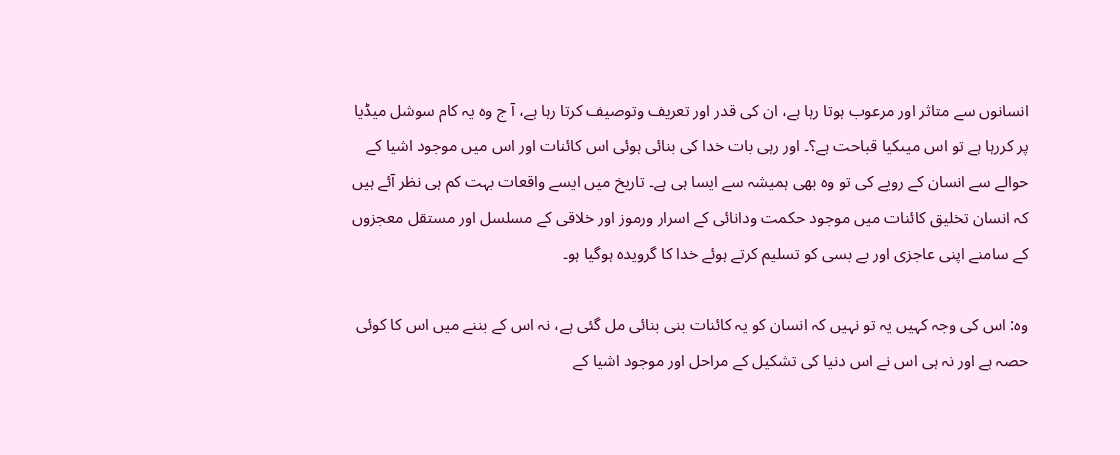انسانوں سے متاثر اور مرعوب ہوتا رہا ہے، ان کی قدر اور تعریف وتوصیف کرتا رہا ہے، آ ج وہ یہ کام سوشل میڈیا پر کررہا ہے تو اس میںکیا قباحت ہے؟۔ اور رہی بات خدا کی بنائی ہوئی اس کائنات اور اس میں موجود اشیا کے حوالے سے انسان کے رویے کی تو وہ بھی ہمیشہ سے ایسا ہی ہے۔ تاریخ میں ایسے واقعات بہت کم ہی نظر آئے ہیں کہ انسان تخلیق کائنات میں موجود حکمت ودانائی کے اسرار ورموز اور خلاقی کے مسلسل اور مستقل معجزوں کے سامنے اپنی عاجزی اور بے بسی کو تسلیم کرتے ہوئے خدا کا گرویدہ ہوگیا ہو۔

وہ: اس کی وجہ کہیں یہ تو نہیں کہ انسان کو یہ کائنات بنی بنائی مل گئی ہے، نہ اس کے بننے میں اس کا کوئی حصہ ہے اور نہ ہی اس نے اس دنیا کی تشکیل کے مراحل اور موجود اشیا کے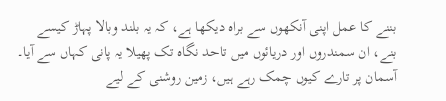بننے کا عمل اپنی آنکھوں سے براہ دیکھا ہے، کہ یہ بلند وبالا پہاڑ کیسے بنے، ان سمندروں اور دریائوں میں تاحد نگاہ تک پھیلا یہ پانی کہاں سے آیا۔ آسمان پر تارے کیوں چمک رہے ہیں، زمین روشنی کے لیے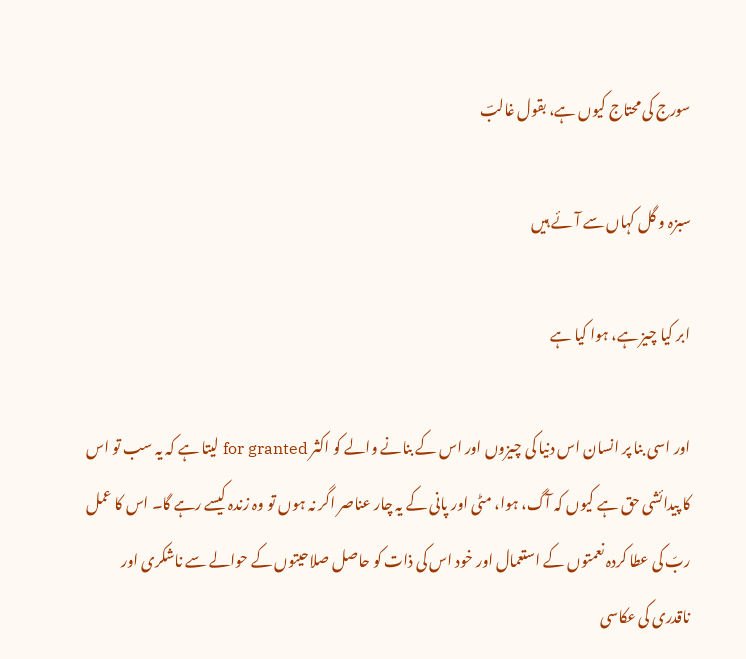سورج کی محتاج کیوں ہے، بقول غالبؔ

سبزہ و گل کہاں سے آئے ہیں

ابر کیا چیز ہے، ہوا کیا ہے

اور اسی بنا پر انسان اس دنیا کی چیزوں اور اس کے بنانے والے کو اکثر for granted لیتا ہے کہ یہ سب تو اس کا پیدائشی حق ہے کیوں کہ آگ، ہوا، مٹی اور پانی کے یہ چار عناصر اگر نہ ہوں تو وہ زندہ کیسے رہے گا۔ اس کا عمل ربّ کی عطا کردہ نعمتوں کے استعمال اور خود اس کی ذات کو حاصل صلاحیتوں کے حوالے سے ناشکری اور ناقدری کی عکاسی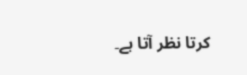کرتا نظر آتا ہے۔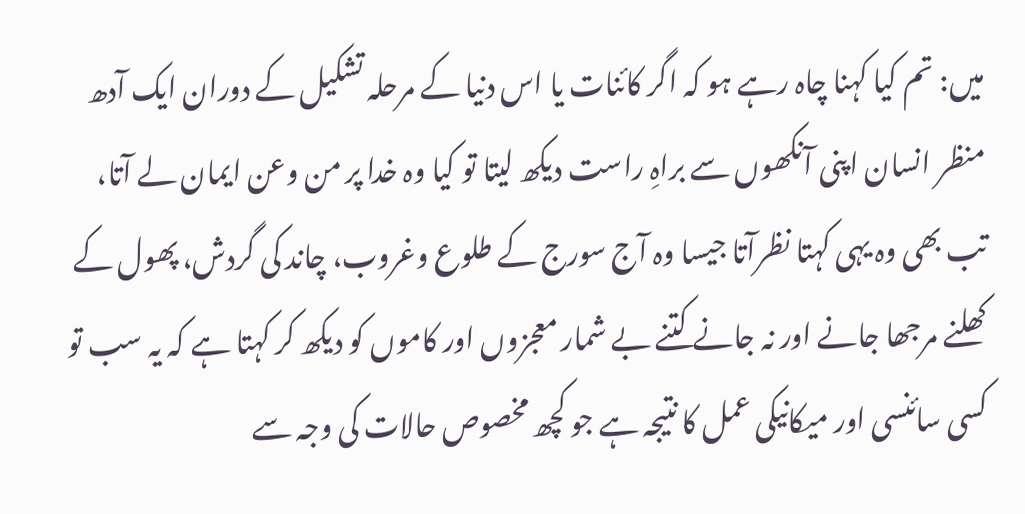میں: تم کیا کہنا چاہ رہے ہو کہ اگر کائنات یا اس دنیا کے مرحلہ تشکیل کے دوران ایک آدھ منظر انسان اپنی آنکھوں سے براہِ راست دیکھ لیتا تو کیا وہ خدا پر من وعن ایمان لے آتا، تب بھی وہ یہی کہتا نظرآتا جیسا وہ آج سورج کے طلوع وغروب، چاند کی گردش، پھول کے کھلنے مرجھا جانے اور نہ جانے کتنے بے شمار معجزوں اور کاموں کو دیکھ کر کہتا ہے کہ یہ سب تو کسی سائنسی اور میکانیکی عمل کا نتیجہ ہے جو کچھ مخصوص حالات کی وجہ سے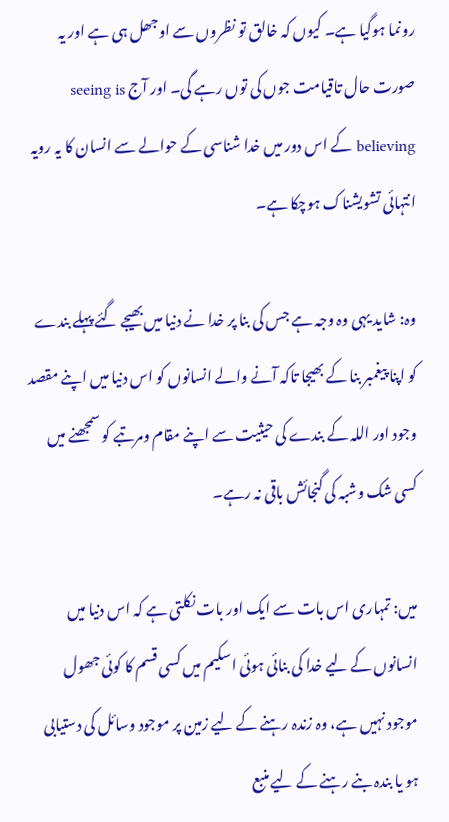رونما ہوگیا ہے۔ کیوں کہ خالق تو نظروں سے اوجھل ہی ہے اور یہ صورت حال تاقیامت جوں کی توں رہے گی۔ اور آج seeing is believing کے اس دور میں خدا شناسی کے حوالے سے انسان کا یہ رویہ انتہائی تشویشناک ہوچکا ہے۔

وہ: شاید یہی وہ وجہ ہے جس کی بنا پر خدا نے دنیا میں بھیجے گئے پہلے بندے کو اپنا پیغمبر بنا کے بھیجا تاکہ آنے والے انسانوں کو اس دنیا میں اپنے مقصد وجود اور اللہ کے بندے کی حیثیت سے اپنے مقام ومرتبے کو سمجھنے میں کسی شک وشبہ کی گنجائش باقی نہ رہے۔

میں: تمہاری اس بات سے ایک اور بات نکلتی ہے کہ اس دنیا میں انسانوں کے لیے خدا کی بنائی ہوئی اسکیم میں کسی قسم کا کوئی جھول موجود نہیں ہے، وہ زندہ رہنے کے لیے زمین پر موجود وسائل کی دستیابی ہو یا بندہ بنے رہنے کے لیے منبع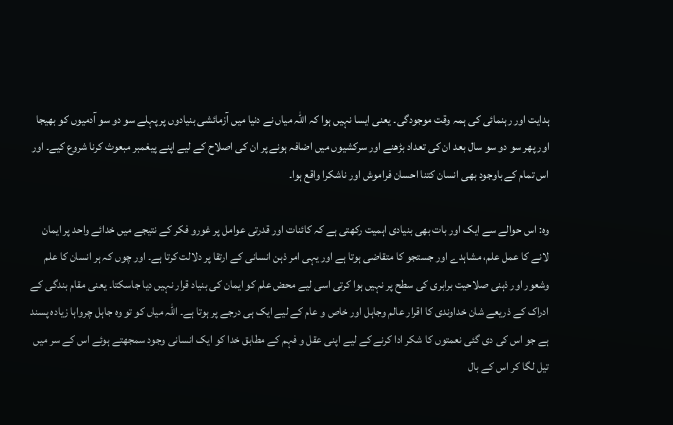ہدایت اور رہنمائی کی ہمہ وقت موجودگی۔ یعنی ایسا نہیں ہوا کہ اللہ میاں نے دنیا میں آزمائشی بنیادوں پر پہلے سو دو سو آدمیوں کو بھیجا اور پھر سو دو سو سال بعد ان کی تعداد بڑھنے اور سرکشیوں میں اضافہ ہونے پر ان کی اصلاح کے لیے اپنے پیغمبر مبعوث کرنا شروع کیے۔ اور اس تمام کے باوجود بھی انسان کتنا احسان فراموش اور ناشکرا واقع ہوا۔

وہ: اس حوالے سے ایک اور بات بھی بنیادی اہمیت رکھتی ہے کہ کائنات اور قدرتی عوامل پر غورو فکر کے نتیجے میں خدائے واحد پر ایمان لانے کا عمل علم، مشاہدے اور جستجو کا متقاضی ہوتا ہے اور یہی امر ذہن انسانی کے ارتقا پر دلالت کرتا ہے۔ اور چوں کہ ہر انسان کا علم وشعور اور ذہنی صلاحیت برابری کی سطح پر نہیں ہوا کرتی اسی لیے محض علم کو ایمان کی بنیاد قرار نہیں دیا جاسکتا۔ یعنی مقام بندگی کے ادراک کے ذریعے شان خداوندی کا اقرار عالم وجاہل اور خاص و عام کے لیے ایک ہی درجے پر ہوتا ہے۔ اللہ میاں کو تو وہ جاہل چرواہا زیادہ پسند ہے جو اس کی دی گئی نعمتوں کا شکر ادا کرنے کے لیے اپنی عقل و فہم کے مطابق خدا کو ایک انسانی وجود سمجھتے ہوئے اس کے سر میں تیل لگا کر اس کے بال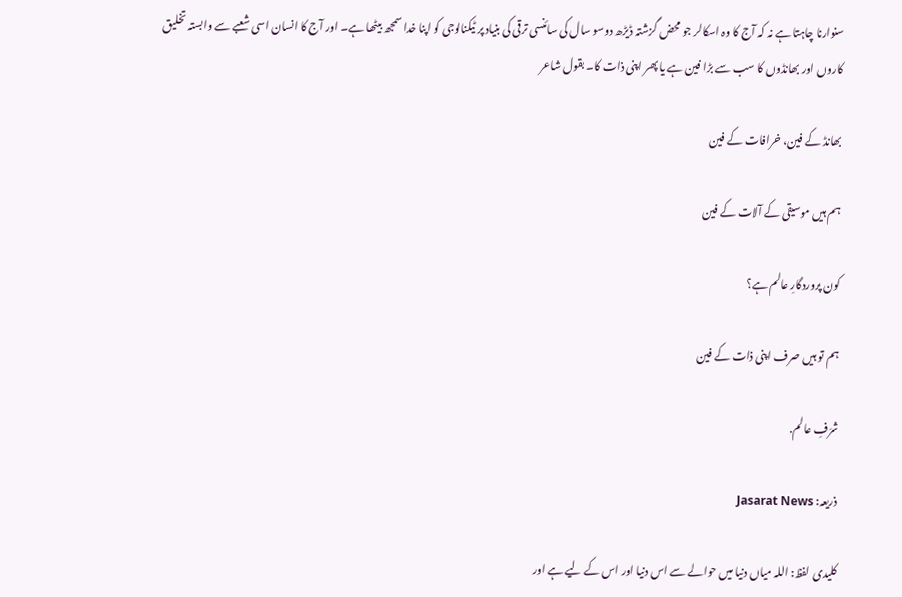سنوارنا چاہتا ہے نہ کہ آج کا وہ اسکالر جو محض گزشتہ ڈیڑھ دوسو سال کی سائنسی ترقی کی بنیاد پر ٹیکنالوجی کو اپنا خدا سمجھ بیٹھا ہے۔ اور آج کا انسان اسی شعبے سے وابستہ تخلیق کاروں اور بھانڈوں کا سب سے بڑا فین ہے یا پھر اپنی ذات کا۔ بقول شاعر

بھانڈ کے فین، خرافات کے فین

ہم ہیں موسیقی کے آلات کے فین

کون پروردگارِ عالم ہے؟

ہم تو ہیں صرف اپنی ذات کے فین

شرَفِ عالم.

ذریعہ: Jasarat News

کلیدی لفظ: اللہ میاں دنیا میں حوالے سے اس دنیا اور اس کے لیے ہے اور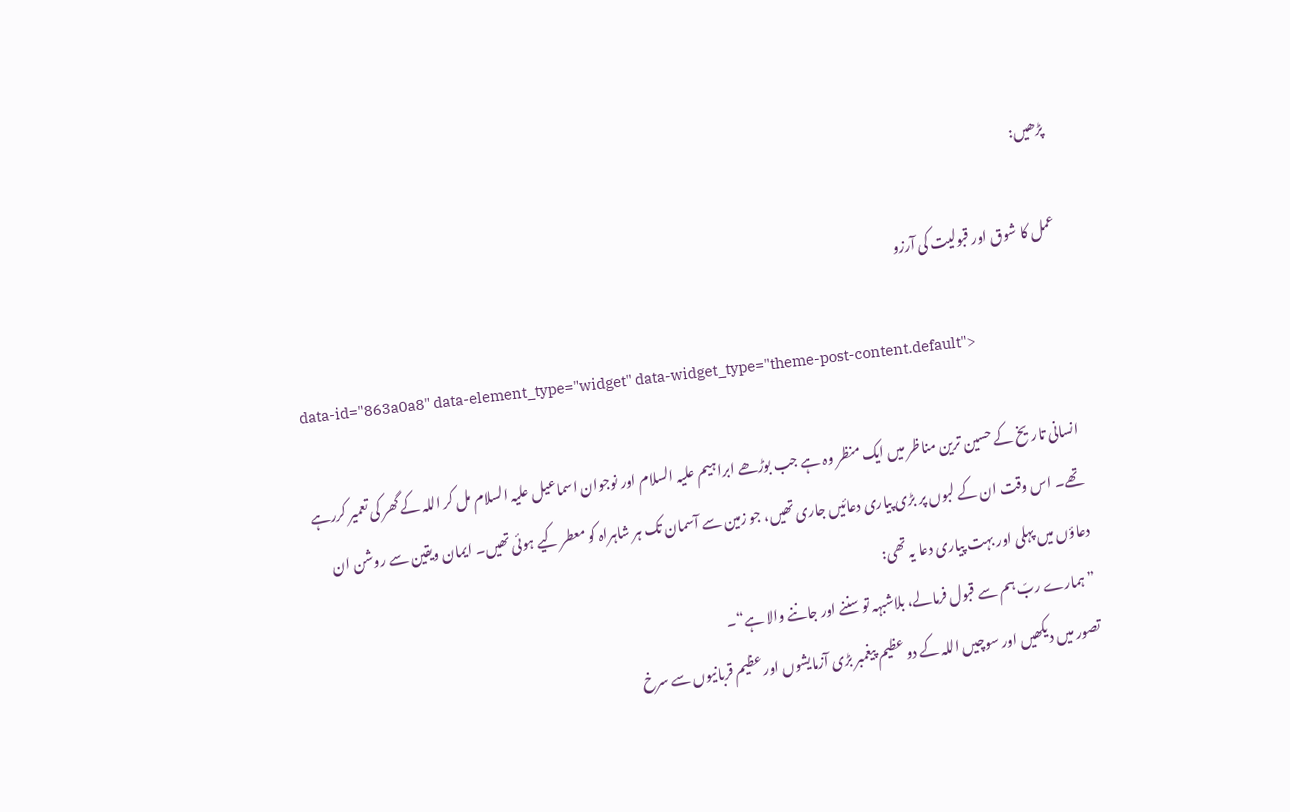پڑھیں:

عمل کا شوق اور قبولیت کی آرزو

data-id="863a0a8" data-element_type="widget" data-widget_type="theme-post-content.default">

انسانی تاریخ کے حسین ترین مناظر میں ایک منظر وہ ہے جب بوڑھے ابراہیم علیہ السلام اور نوجوان اسماعیل علیہ السلام مل کر اللہ کے گھر کی تعمیر کررہے تھے۔ اس وقت ان کے لبوں پر بڑی پیاری دعائیں جاری تھیں، جو زمین سے آسمان تک ہر شاہراہ کو معطر کیے ہوئی تھیں۔ ایمان ویقین سے روشن ان دعاؤں میں پہلی اور بہت پیاری دعا یہ تھی:
”ہمارے ربّ ہم سے قبول فرمالے، بلاشبہہ تو سننے اور جاننے والا ہے“۔
تصور میں دیکھیں اور سوچیں اللہ کے دو عظیم پیغمبر بڑی آزمایشوں اور عظیم قربانیوں سے سرخ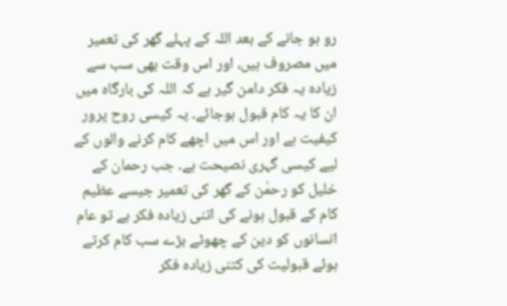رو ہو جانے کے بعد اللہ کے پہلے گھر کی تعمیر میں مصروف ہیں، اور اس وقت بھی سب سے زیادہ یہ فکر دامن گیر ہے کہ اللہ کی بارگاہ میں ان کا یہ کام قبول ہوجائے۔ یہ کیسی روح پرور کیفیت ہے اور اس میں اچھے کام کرنے والوں کے لیے کیسی گہری نصیحت ہے۔ جب رحمان کے خلیل کو رحمٰن کے گھر کی تعمیر جیسے عظیم کام کے قبول ہونے کی اتنی زیادہ فکر ہے تو عام انسانوں کو دین کے چھوٹے بڑے سب کام کرتے ہوئے قبولیت کی کتنی زیادہ فکر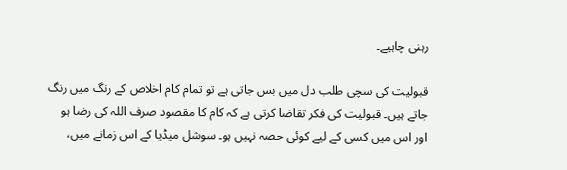رہنی چاہیے۔

قبولیت کی سچی طلب دل میں بس جاتی ہے تو تمام کام اخلاص کے رنگ میں رنگ جاتے ہیں۔ قبولیت کی فکر تقاضا کرتی ہے کہ کام کا مقصود صرف اللہ کی رضا ہو اور اس میں کسی کے لیے کوئی حصہ نہیں ہو۔ سوشل میڈیا کے اس زمانے میں،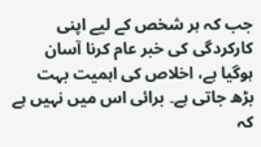جب کہ ہر شخص کے لیے اپنی کارکردگی کی خبر عام کرنا آسان ہوگیا ہے، اخلاص کی اہمیت بہت بڑھ جاتی ہے۔ برائی اس میں نہیں ہے کہ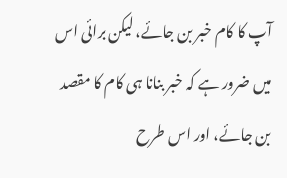آپ کا کام خبر بن جائے، لیکن برائی اس میں ضرور ہے کہ خبر بنانا ہی کام کا مقصد بن جائے، اور اس طرح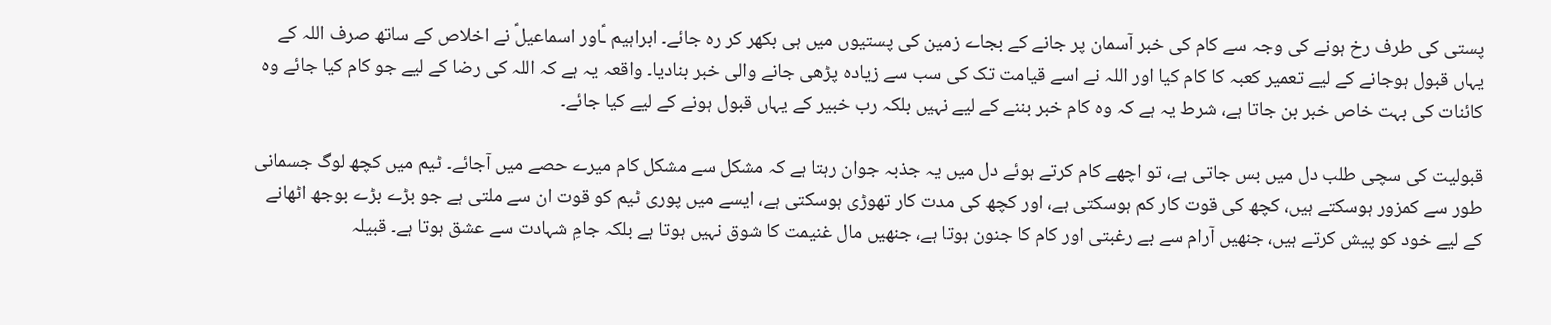پستی کی طرف رخ ہونے کی وجہ سے کام کی خبر آسمان پر جانے کے بجاے زمین کی پستیوں میں ہی بکھر کر رہ جائے۔ ابراہیم ـؑاور اسماعیلؑ نے اخلاص کے ساتھ صرف اللہ کے یہاں قبول ہوجانے کے لیے تعمیر کعبہ کا کام کیا اور اللہ نے اسے قیامت تک کی سب سے زیادہ پڑھی جانے والی خبر بنادیا۔ واقعہ یہ ہے کہ اللہ کی رضا کے لیے جو کام کیا جائے وہ کائنات کی بہت خاص خبر بن جاتا ہے، شرط یہ ہے کہ وہ کام خبر بننے کے لیے نہیں بلکہ رب خبیر کے یہاں قبول ہونے کے لیے کیا جائے۔

قبولیت کی سچی طلب دل میں بس جاتی ہے، تو اچھے کام کرتے ہوئے دل میں یہ جذبہ جوان رہتا ہے کہ مشکل سے مشکل کام میرے حصے میں آجائے۔ ٹیم میں کچھ لوگ جسمانی طور سے کمزور ہوسکتے ہیں، کچھ کی قوت کار کم ہوسکتی ہے، اور کچھ کی مدت کار تھوڑی ہوسکتی ہے، ایسے میں پوری ٹیم کو قوت ان سے ملتی ہے جو بڑے بڑے بوجھ اٹھانے کے لیے خود کو پیش کرتے ہیں، جنھیں آرام سے بے رغبتی اور کام کا جنون ہوتا ہے، جنھیں مال غنیمت کا شوق نہیں ہوتا ہے بلکہ جامِ شہادت سے عشق ہوتا ہے۔ قبیلہ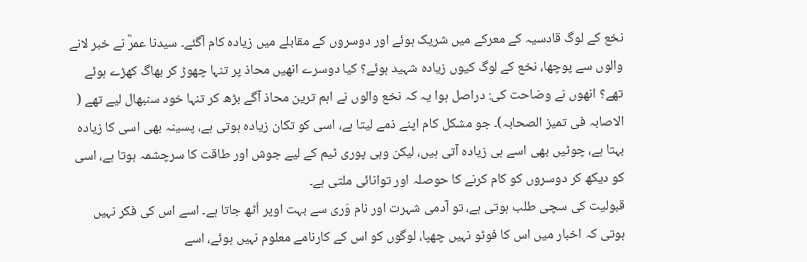نخع کے لوگ قادسیہ کے معرکے میں شریک ہوئے اور دوسروں کے مقابلے میں زیادہ کام آگئے۔ سیدنا عمرؓ نے خبر لانے والوں سے پوچھا، نخع کے لوگ کیوں زیادہ شہید ہوئے؟ کیا دوسرے انھیں محاذ پر تنہا چھوڑ کر بھاگ کھڑے ہوئے تھے؟ انھوں نے وضاحت کی: دراصل ہوا یہ کہ نخع والوں نے اہم ترین محاذ آگے بڑھ کر تنہا خود سنبھال لیے تھے ( الاصابہ فی تمیز الصحابہ)۔ جو مشکل کام اپنے ذمے لیتا ہے، اسی کو تکان زیادہ ہوتی ہے، پسینہ بھی اسی کا زیادہ بہتا ہے، چوٹیں بھی اسے ہی زیادہ آتی ہیں، لیکن وہی پوری ٹیم کے لیے جوش اور طاقت کا سرچشمہ ہوتا ہے، اسی کو دیکھ کر دوسروں کو کام کرنے کا حوصلہ اور توانائی ملتی ہے۔
قبولیت کی سچی طلب ہوتی ہے، تو آدمی شہرت اور نام وَری سے بہت اوپر اُٹھ جاتا ہے۔ اسے اس کی فکر نہیں ہوتی کہ اخبار میں اس کا فوٹو نہیں چھپا، لوگوں کو اس کے کارنامے معلوم نہیں ہوئے، اسے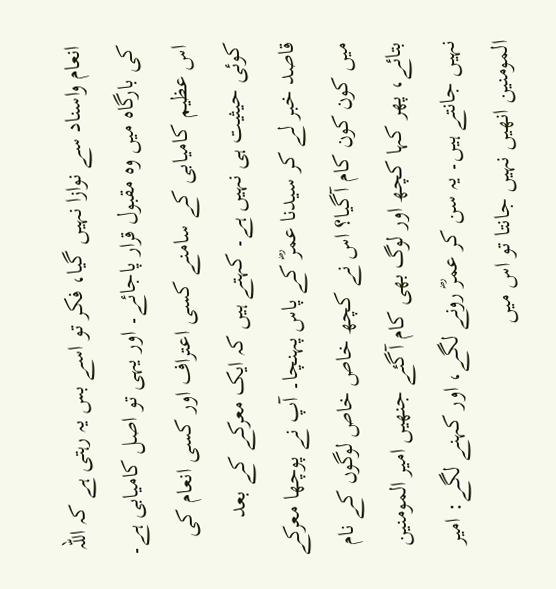انعام واسناد سے نوازا نہیں گیا، فکر تو اسے بس یہ رہتی ہے کہ اللہ کی بارگاہ میں وہ مقبول قرار پاجائے۔ اور یہی تو اصل کامیابی ہے۔ اس عظیم کامیابی کے سامنے کسی اعتراف اور کسی انعام کی کوئی حیثیت ہی نہیں ہے۔ کہتے ہیں کہ ایک معرکے کے بعد قاصد خبر لے کر سیدنا عمرؓ کے پاس پہنچا۔ آپ نے پوچھا معرکے میں کون کون کام آگیا؟ اس نے کچھ خاص خاص لوگوں کے نام بتائے، پھر کہا کچھ اور لوگ بھی کام آگئے جنھیں امیر المومنین نہیں جانتے ہیں۔ یہ سن کر عمرؓ رونے لگے، اور کہنے لگے: امیر المومنین انھیں نہیں جانتا تو اس میں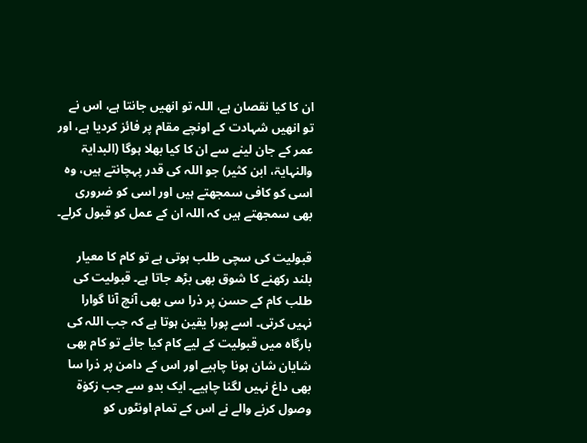ان کا کیا نقصان ہے، اللہ تو انھیں جانتا ہے، اس نے تو انھیں شہادت کے اونچے مقام پر فائز کردیا ہے، اور عمر کے جان لینے سے ان کا کیا بھلا ہوگا (البدایۃ والنہایۃ، ابن کثیر) جو اللہ کی قدر پہچانتے ہیں، وہ اسی کو کافی سمجھتے ہیں اور اسی کو ضروری بھی سمجھتے ہیں کہ اللہ ان کے عمل کو قبول کرلے۔

قبولیت کی سچی طلب ہوتی ہے تو کام کا معیار بلند رکھنے کا شوق بھی بڑھ جاتا ہے۔ قبولیت کی طلب کام کے حسن پر ذرا سی بھی آنچ آنا گوارا نہیں کرتی۔ اسے پورا یقین ہوتا ہے کہ جب اللہ کی بارگاہ میں قبولیت کے لیے کام کیا جائے تو کام بھی شایان شان ہونا چاہیے اور اس کے دامن پر ذرا سا بھی داغ نہیں لگنا چاہیے۔ ایک بدو سے جب زکوٰۃ وصول کرنے والے نے اس کے تمام اونٹوں کو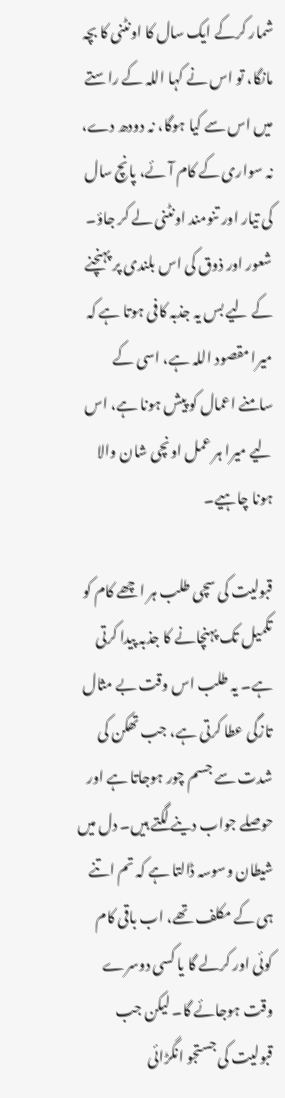شمار کرکے ایک سال کا اونٹنی کا بچہ مانگا، تو اس نے کہا اللہ کے راستے میں اس سے کیا ہوگا، نہ دودھ دے، نہ سواری کے کام آئے، پانچ سال کی تیار اور تنومند اونٹنی لے کر جاؤ۔ شعور اور ذوق کی اس بلندی پر پہنچنے کے لیے بس یہ جذبہ کافی ہوتا ہے کہ میرا مقصود اللہ ہے، اسی کے سامنے اعمال کو پیش ہونا ہے، اس لیے میرا ہر عمل اونچی شان والا ہونا چاہیے۔

قبولیت کی سچی طلب ہر اچھے کام کو تکمیل تک پہنچانے کا جذبہ پیدا کرتی ہے۔ یہ طلب اس وقت بے مثال تازگی عطا کرتی ہے، جب تھکن کی شدت سے جسم چور ہوجاتا ہے اور حوصلے جواب دینے لگتے ہیں۔ دل میں شیطان وسوسہ ڈالتا ہے کہ تم اتنے ہی کے مکلف تھے، اب باقی کام کوئی اور کرلے گا یا کسی دوسرے وقت ہوجائے گا۔ لیکن جب قبولیت کی جستجو انگڑائی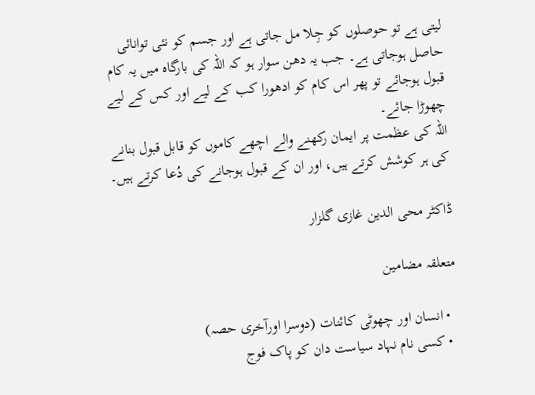لیتی ہے تو حوصلوں کو جِلا مل جاتی ہے اور جسم کو نئی توانائی حاصل ہوجاتی ہے۔ جب یہ دھن سوار ہو کہ اللہ کی بارگاہ میں یہ کام قبول ہوجائے تو پھر اس کام کو ادھورا کب کے لیے اور کس کے لیے چھوڑا جائے۔
اللہ کی عظمت پر ایمان رکھنے والے اچھے کاموں کو قابل قبول بنانے کی ہر کوشش کرتے ہیں، اور ان کے قبول ہوجانے کی دُعا کرتے ہیں۔

ڈاکٹر محی الدین غازی گلزار

متعلقہ مضامین

  • انسان اور چھوٹی کائنات (دوسرا اورآخری حصہ)
  • کسی نام نہاد سیاست دان کو پاک فوج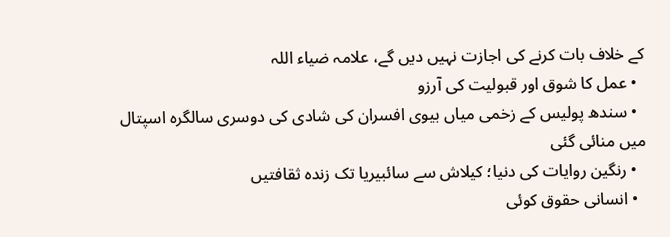کے خلاف بات کرنے کی اجازت نہیں دیں گے، علامہ ضیاء اللہ
  • عمل کا شوق اور قبولیت کی آرزو
  • سندھ پولیس کے زخمی میاں بیوی افسران کی شادی کی دوسری سالگرہ اسپتال میں منائی گئی
  • رنگین روایات کی دنیا؛ کیلاش سے سائبیریا تک زندہ ثقافتیں
  • انسانی حقوق کوئی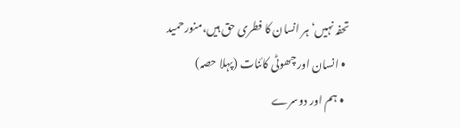تحفہ نہیں‘ ہر انسان کا فطری حق ہیں،منورحمید
  • انسان اور چھوٹی کائنات (پہلا حصہ)
  • ہم اور دوسرے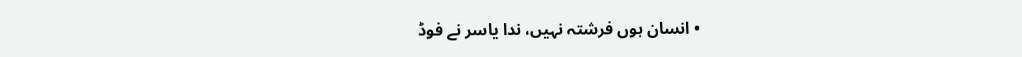• انسان ہوں فرشتہ نہیں، ندا یاسر نے فوڈ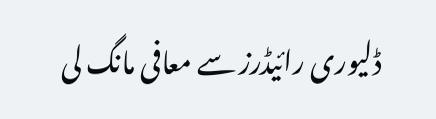ڈلیوری رائیڈرز سے معافی مانگ لی